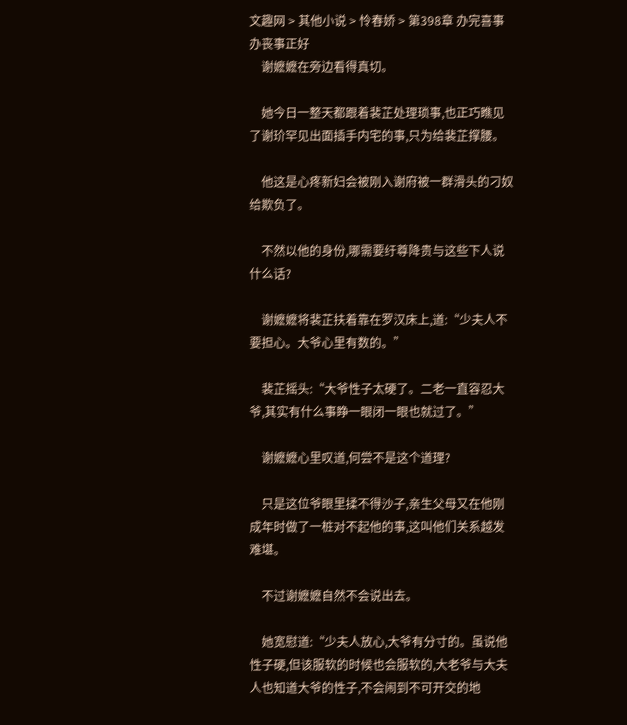文趣网 > 其他小说 > 怜春娇 > 第398章 办完喜事办丧事正好
    谢嬷嬷在旁边看得真切。

    她今日一整天都跟着裴芷处理琐事,也正巧瞧见了谢玠罕见出面插手内宅的事,只为给裴芷撑腰。

    他这是心疼新妇会被刚入谢府被一群滑头的刁奴给欺负了。

    不然以他的身份,哪需要纡尊降贵与这些下人说什么话?

    谢嬷嬷将裴芷扶着靠在罗汉床上,道:“少夫人不要担心。大爷心里有数的。”

    裴芷摇头:“大爷性子太硬了。二老一直容忍大爷,其实有什么事睁一眼闭一眼也就过了。”

    谢嬷嬷心里叹道,何尝不是这个道理?

    只是这位爷眼里揉不得沙子,亲生父母又在他刚成年时做了一桩对不起他的事,这叫他们关系越发难堪。

    不过谢嬷嬷自然不会说出去。

    她宽慰道:“少夫人放心,大爷有分寸的。虽说他性子硬,但该服软的时候也会服软的,大老爷与大夫人也知道大爷的性子,不会闹到不可开交的地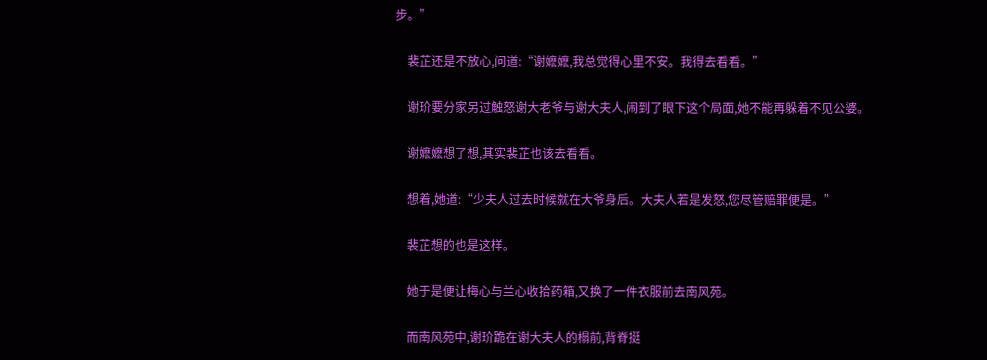步。”

    裴芷还是不放心,问道:“谢嬷嬷,我总觉得心里不安。我得去看看。”

    谢玠要分家另过触怒谢大老爷与谢大夫人,闹到了眼下这个局面,她不能再躲着不见公婆。

    谢嬷嬷想了想,其实裴芷也该去看看。

    想着,她道:“少夫人过去时候就在大爷身后。大夫人若是发怒,您尽管赔罪便是。”

    裴芷想的也是这样。

    她于是便让梅心与兰心收拾药箱,又换了一件衣服前去南风苑。

    而南风苑中,谢玠跪在谢大夫人的榻前,背脊挺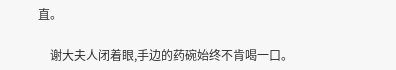直。

    谢大夫人闭着眼,手边的药碗始终不肯喝一口。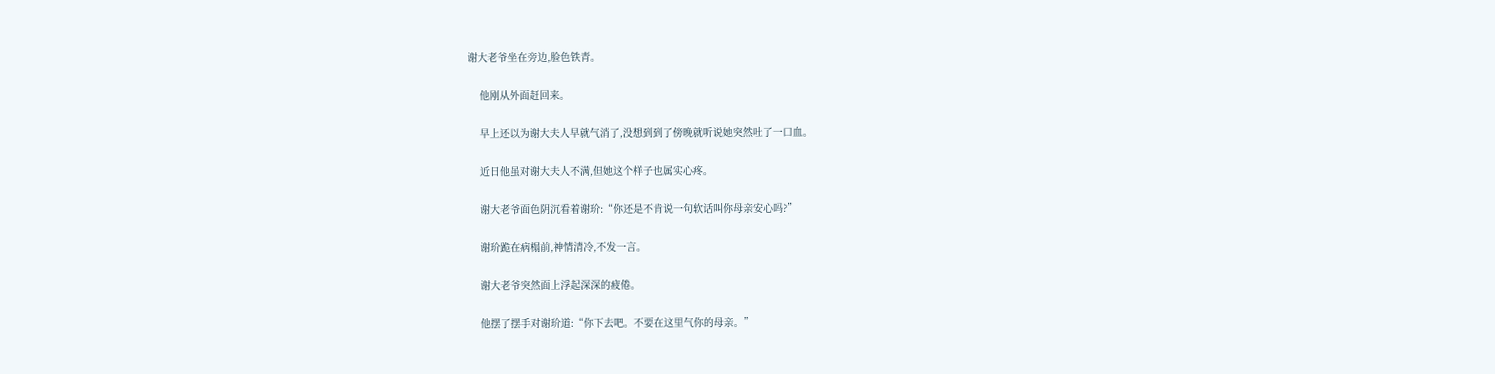谢大老爷坐在旁边,脸色铁青。

    他刚从外面赶回来。

    早上还以为谢大夫人早就气消了,没想到到了傍晚就听说她突然吐了一口血。

    近日他虽对谢大夫人不满,但她这个样子也属实心疼。

    谢大老爷面色阴沉看着谢玠:“你还是不肯说一句软话叫你母亲安心吗?”

    谢玠跪在病榻前,神情清冷,不发一言。

    谢大老爷突然面上浮起深深的疲倦。

    他摆了摆手对谢玠道:“你下去吧。不要在这里气你的母亲。”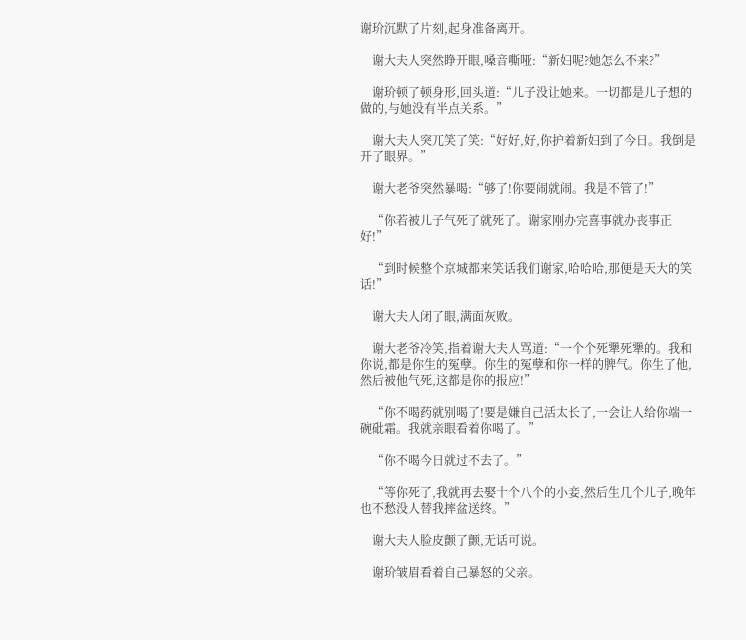谢玠沉默了片刻,起身准备离开。

    谢大夫人突然睁开眼,嗓音嘶哑:“新妇呢?她怎么不来?”

    谢玠顿了顿身形,回头道:“儿子没让她来。一切都是儿子想的做的,与她没有半点关系。”

    谢大夫人突兀笑了笑:“好好,好,你护着新妇到了今日。我倒是开了眼界。”

    谢大老爷突然暴喝:“够了!你要闹就闹。我是不管了!”

    “你若被儿子气死了就死了。谢家刚办完喜事就办丧事正好!”

    “到时候整个京城都来笑话我们谢家,哈哈哈,那便是天大的笑话!”

    谢大夫人闭了眼,满面灰败。

    谢大老爷冷笑,指着谢大夫人骂道:“一个个死犟死犟的。我和你说,都是你生的冤孽。你生的冤孽和你一样的脾气。你生了他,然后被他气死,这都是你的报应!”

    “你不喝药就别喝了!要是嫌自己活太长了,一会让人给你端一碗砒霜。我就亲眼看着你喝了。”

    “你不喝今日就过不去了。”

    “等你死了,我就再去娶十个八个的小妾,然后生几个儿子,晚年也不愁没人替我摔盆送终。”

    谢大夫人脸皮颤了颤,无话可说。

    谢玠皱眉看着自己暴怒的父亲。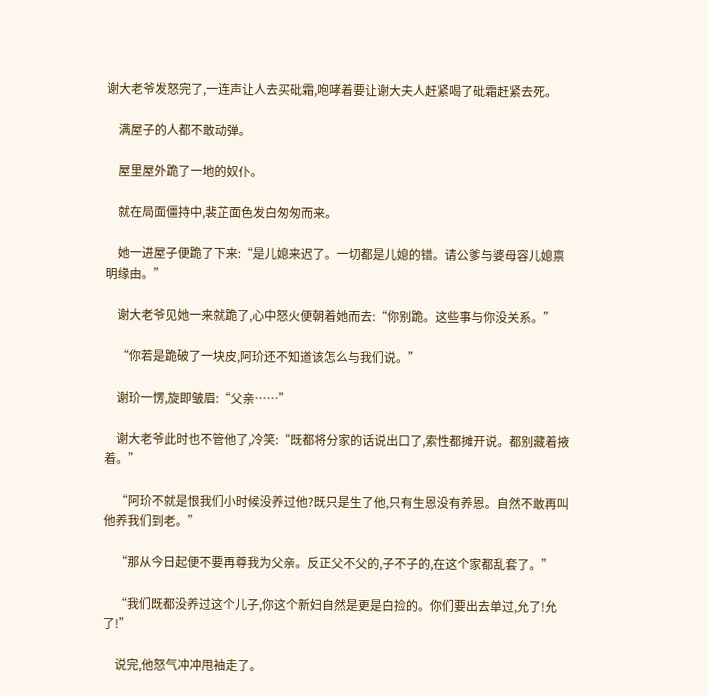谢大老爷发怒完了,一连声让人去买砒霜,咆哮着要让谢大夫人赶紧喝了砒霜赶紧去死。

    满屋子的人都不敢动弹。

    屋里屋外跪了一地的奴仆。

    就在局面僵持中,裴芷面色发白匆匆而来。

    她一进屋子便跪了下来:“是儿媳来迟了。一切都是儿媳的错。请公爹与婆母容儿媳禀明缘由。”

    谢大老爷见她一来就跪了,心中怒火便朝着她而去:“你别跪。这些事与你没关系。”

    “你若是跪破了一块皮,阿玠还不知道该怎么与我们说。”

    谢玠一愣,旋即皱眉:“父亲……”

    谢大老爷此时也不管他了,冷笑:“既都将分家的话说出口了,索性都摊开说。都别藏着掖着。”

    “阿玠不就是恨我们小时候没养过他?既只是生了他,只有生恩没有养恩。自然不敢再叫他养我们到老。”

    “那从今日起便不要再尊我为父亲。反正父不父的,子不子的,在这个家都乱套了。”

    “我们既都没养过这个儿子,你这个新妇自然是更是白捡的。你们要出去单过,允了!允了!”

    说完,他怒气冲冲甩袖走了。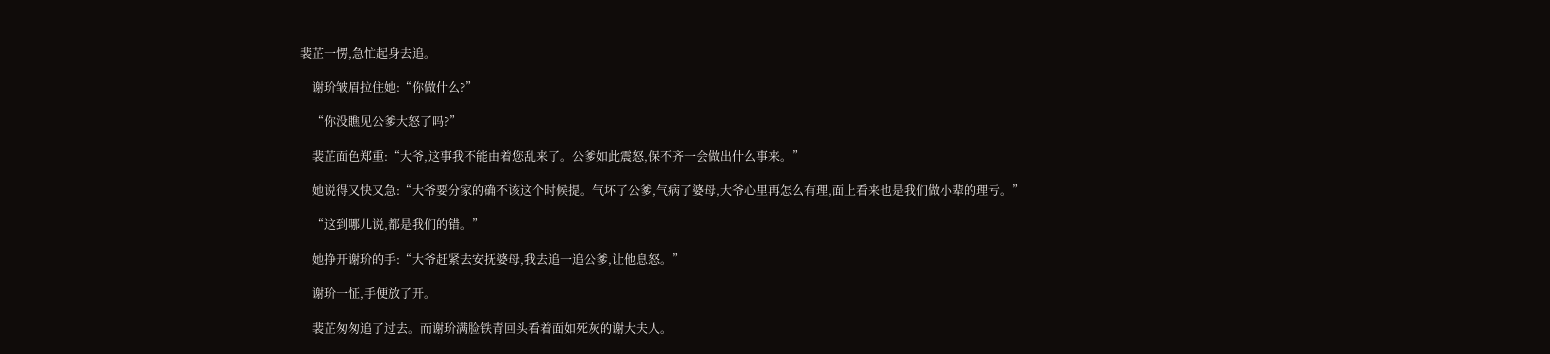裴芷一愣,急忙起身去追。

    谢玠皱眉拉住她:“你做什么?”

    “你没瞧见公爹大怒了吗?”

    裴芷面色郑重:“大爷,这事我不能由着您乱来了。公爹如此震怒,保不齐一会做出什么事来。”

    她说得又快又急:“大爷要分家的确不该这个时候提。气坏了公爹,气病了婆母,大爷心里再怎么有理,面上看来也是我们做小辈的理亏。”

    “这到哪儿说,都是我们的错。”

    她挣开谢玠的手:“大爷赶紧去安抚婆母,我去追一追公爹,让他息怒。”

    谢玠一怔,手便放了开。

    裴芷匆匆追了过去。而谢玠满脸铁青回头看着面如死灰的谢大夫人。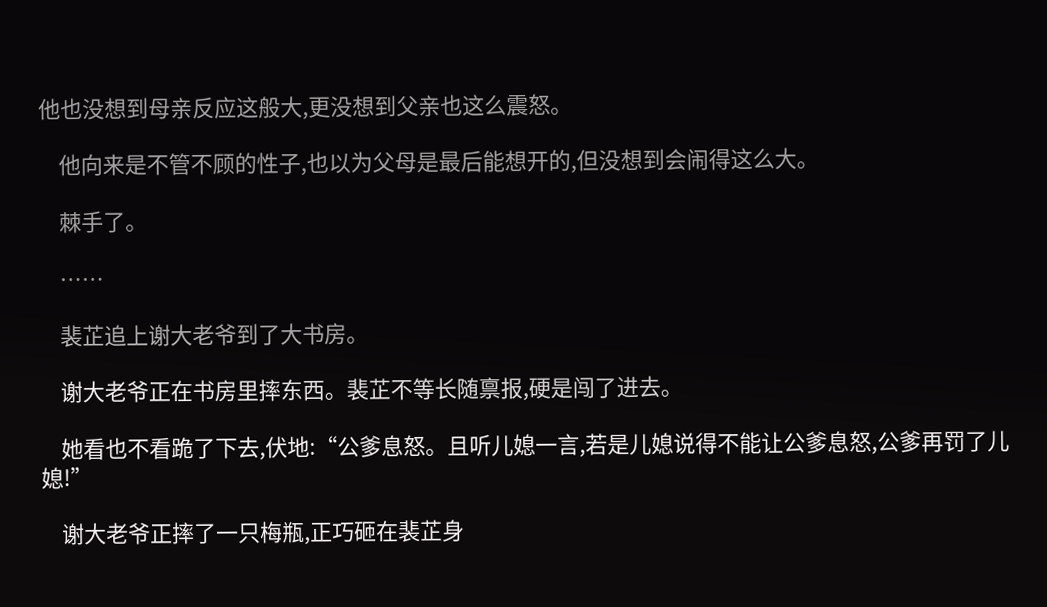他也没想到母亲反应这般大,更没想到父亲也这么震怒。

    他向来是不管不顾的性子,也以为父母是最后能想开的,但没想到会闹得这么大。

    棘手了。

    ……

    裴芷追上谢大老爷到了大书房。

    谢大老爷正在书房里摔东西。裴芷不等长随禀报,硬是闯了进去。

    她看也不看跪了下去,伏地:“公爹息怒。且听儿媳一言,若是儿媳说得不能让公爹息怒,公爹再罚了儿媳!”

    谢大老爷正摔了一只梅瓶,正巧砸在裴芷身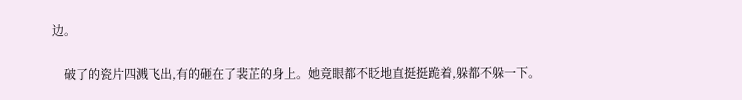边。

    破了的瓷片四溅飞出,有的砸在了裴芷的身上。她竟眼都不眨地直挺挺跪着,躲都不躲一下。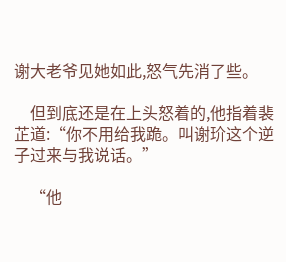谢大老爷见她如此,怒气先消了些。

    但到底还是在上头怒着的,他指着裴芷道:“你不用给我跪。叫谢玠这个逆子过来与我说话。”

    “他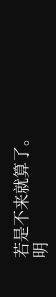若是不来就算了。明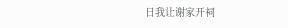日我让谢家开祠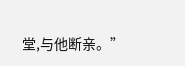堂,与他断亲。”